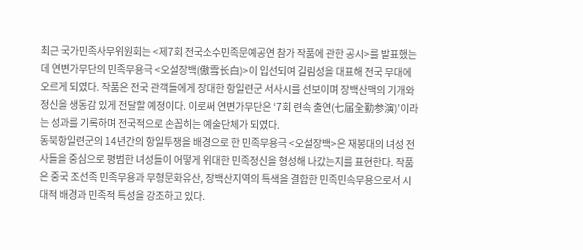최근 국가민족사무위원회는 <제7회 전국소수민족문예공연 참가 작품에 관한 공시>를 발표했는데 연변가무단의 민족무용극 <오설장백(傲雪长白)>이 입선되여 길림성을 대표해 전국 무대에 오르게 되였다. 작품은 전국 관객들에게 장대한 항일련군 서사시를 선보이며 장백산맥의 기개와 정신을 생동감 있게 전달할 예정이다. 이로써 연변가무단은 ‘7회 련속 출연(七届全勤参演)’이라는 성과를 기록하며 전국적으로 손꼽히는 예술단체가 되였다.
동북항일련군의 14년간의 항일투쟁을 배경으로 한 민족무용극 <오설장백>은 재봉대의 녀성 전사들을 중심으로 평범한 녀성들이 어떻게 위대한 민족정신을 형성해 나갔는지를 표현한다. 작품은 중국 조선족 민족무용과 무형문화유산, 장백산지역의 특색을 결합한 민족민속무용으로서 시대적 배경과 민족적 특성을 강조하고 있다.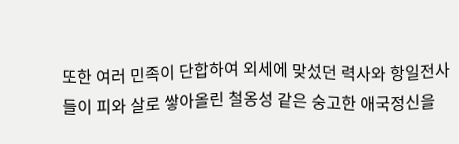또한 여러 민족이 단합하여 외세에 맞섰던 력사와 항일전사들이 피와 살로 쌓아올린 철옹성 같은 숭고한 애국정신을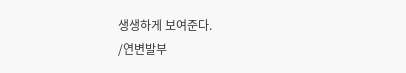생생하게 보여준다.
/연변발부